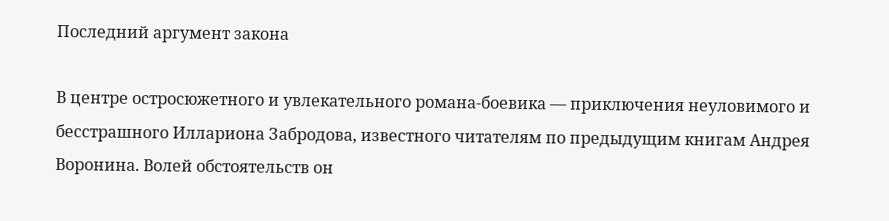Последний аргумент закона

В центре остросюжетного и увлекательного романа-боевика — приключения неуловимого и бесстрашного Иллариона Забродова, известного читателям по предыдущим книгам Андрея Воронина. Волей обстоятельств он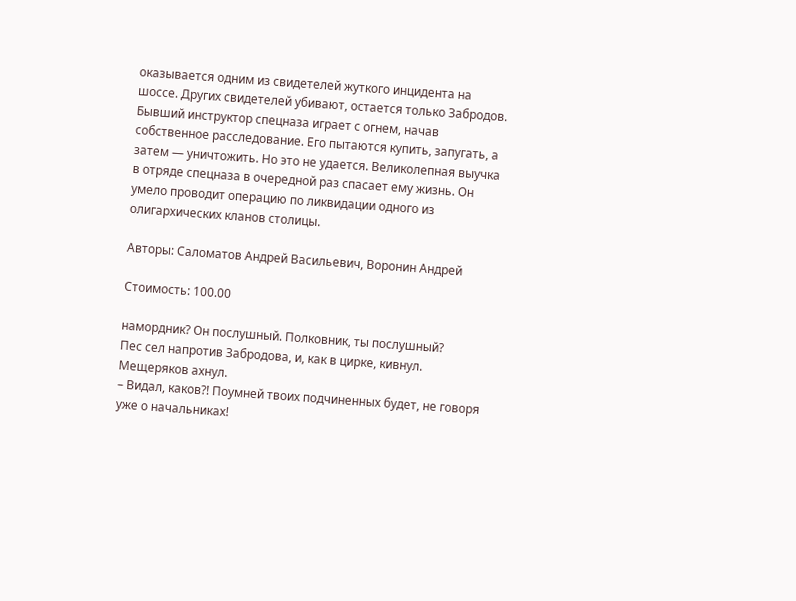оказывается одним из свидетелей жуткого инцидента на шоссе. Других свидетелей убивают, остается только Забродов. Бывший инструктор спецназа играет с огнем, начав собственное расследование. Его пытаются купить, запугать, а затем — уничтожить. Но это не удается. Великолепная выучка в отряде спецназа в очередной раз спасает ему жизнь. Он умело проводит операцию по ликвидации одного из олигархических кланов столицы.

Авторы: Саломатов Андрей Васильевич, Воронин Андрей

Стоимость: 100.00

намордник? Он послушный. Полковник, ты послушный?
Пес сел напротив Забродова, и, как в цирке, кивнул. Мещеряков ахнул.
– Видал, каков?! Поумней твоих подчиненных будет, не говоря уже о начальниках!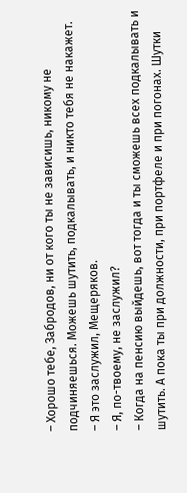– Хорошо тебе, Забродов, ни от кого ты не зависишь, никому не подчиняешься. Можешь шутить, подкалывать, и никто тебя не накажет.
– Я это заслужил, Мещеряков.
– Я, по-твоему, не заслужил?
– Когда на пенсию выйдешь, вот тогда и ты сможешь всех подкалывать и шутить. А пока ты при должности, при портфеле и при погонах. Шутки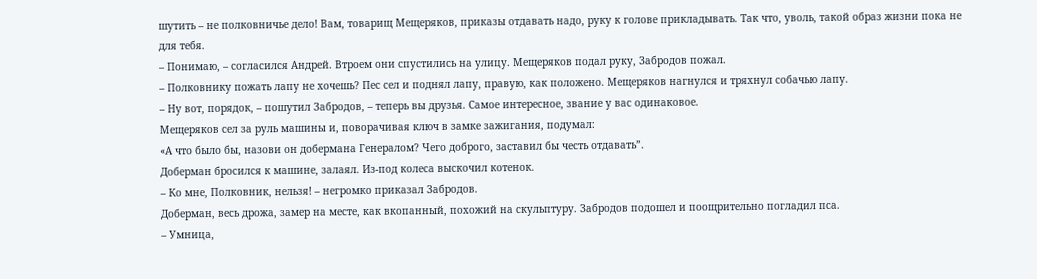шутить – не полковничье дело! Вам, товарищ Мещеряков, приказы отдавать надо, руку к голове прикладывать. Так что, уволь, такой образ жизни пока не для тебя.
– Понимаю, – согласился Андрей. Втроем они спустились на улицу. Мещеряков подал руку, Забродов пожал.
– Полковнику пожать лапу не хочешь? Пес сел и поднял лапу, правую, как положено. Мещеряков нагнулся и тряхнул собачью лапу.
– Ну вот, порядок, – пошутил Забродов, – теперь вы друзья. Самое интересное, звание у вас одинаковое.
Мещеряков сел за руль машины и, поворачивая ключ в замке зажигания, подумал:
«А что было бы, назови он добермана Генералом? Чего доброго, заставил бы честь отдавать”.
Доберман бросился к машине, залаял. Из-под колеса выскочил котенок.
– Ко мне, Полковник, нельзя! – негромко приказал Забродов.
Доберман, весь дрожа, замер на месте, как вкопанный, похожий на скульптуру. Забродов подошел и поощрительно погладил пса.
– Умница,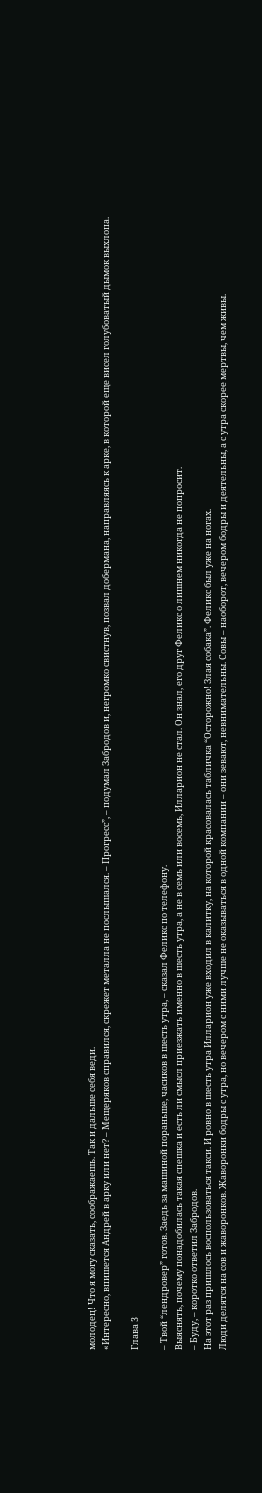молодец! Что я могу сказать, соображаешь. Так и дальше себя веди.
«Интересно, впишется Андрей в арку или нет? – Мещеряков справился, скрежет металла не послышался. – Прогресс”, – подумал Забродов и, негромко свистнув, позвал добермана, направляясь к арке, в которой еще висел голубоватый дымок выхлопа.

Глава 3

– Твой “лендровер” готов. Заедь за машиной пораньше, часиков в шесть утра, – сказал Феликс по телефону.
Выяснять, почему понадобилась такая спешка и есть ли смысл приезжать именно в шесть утра, а не в семь или восемь, Илларион не стал. Он знал, его друг Феликс о лишнем никогда не попросит.
– Буду, – коротко ответил Забродов.
На этот раз пришлось воспользоваться такси. И ровно в шесть утра Илларион уже входил в калитку, на которой красовалась табличка “Осторожно! Злая собака”. Феликс был уже на ногах.
Люди делятся на сов и жаворонков. Жаворонки бодры с утра, но вечером с ними лучше не оказываться в одной компании – они зевают, невнимательны. Совы – наоборот, вечером бодры и деятельны, а с утра скорее мертвы, чем живы.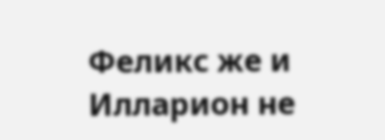Феликс же и Илларион не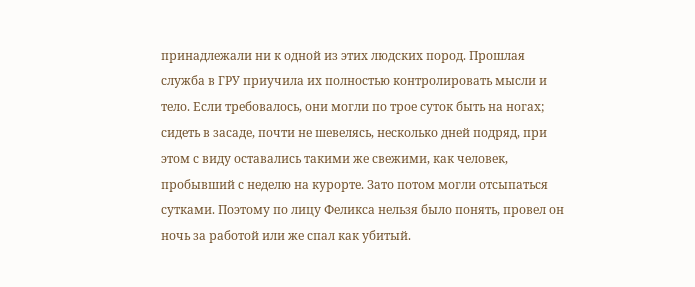принадлежали ни к одной из этих людских пород. Прошлая служба в ГРУ приучила их полностью контролировать мысли и тело. Если требовалось, они могли по трое суток быть на ногах; сидеть в засаде, почти не шевелясь, несколько дней подряд, при этом с виду оставались такими же свежими, как человек, пробывший с неделю на курорте. Зато потом могли отсыпаться сутками. Поэтому по лицу Феликса нельзя было понять, провел он ночь за работой или же спал как убитый.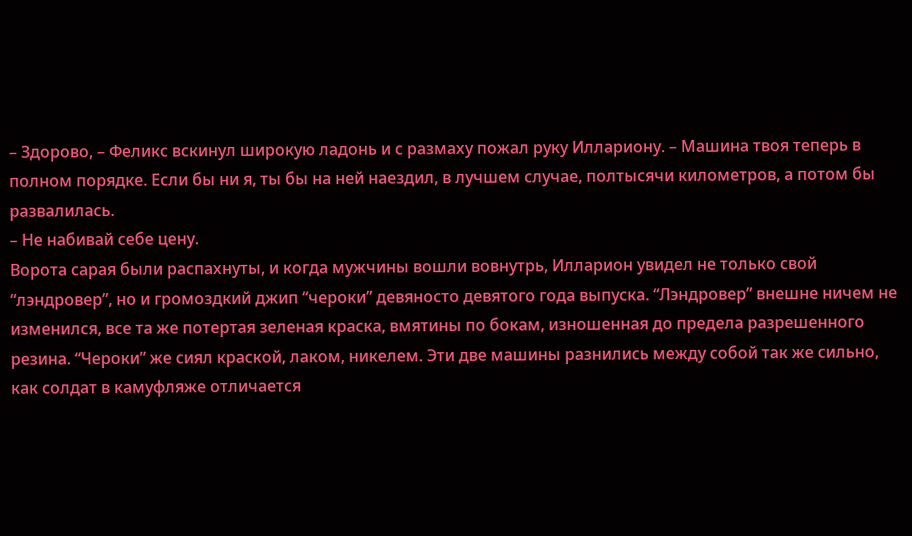– Здорово, – Феликс вскинул широкую ладонь и с размаху пожал руку Иллариону. – Машина твоя теперь в полном порядке. Если бы ни я, ты бы на ней наездил, в лучшем случае, полтысячи километров, а потом бы развалилась.
– Не набивай себе цену.
Ворота сарая были распахнуты, и когда мужчины вошли вовнутрь, Илларион увидел не только свой “лэндровер”, но и громоздкий джип “чероки” девяносто девятого года выпуска. “Лэндровер” внешне ничем не изменился, все та же потертая зеленая краска, вмятины по бокам, изношенная до предела разрешенного резина. “Чероки” же сиял краской, лаком, никелем. Эти две машины разнились между собой так же сильно, как солдат в камуфляже отличается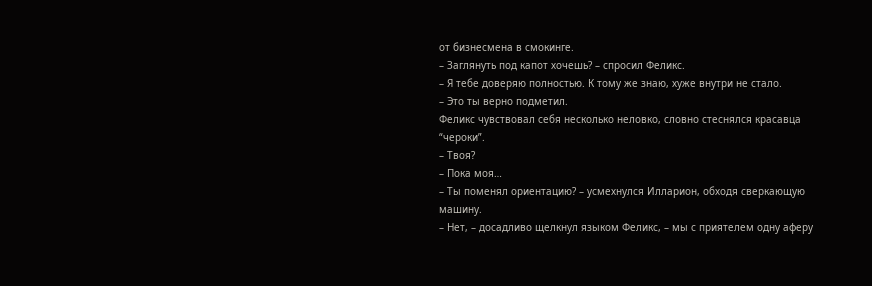от бизнесмена в смокинге.
– Заглянуть под капот хочешь? – спросил Феликс.
– Я тебе доверяю полностью. К тому же знаю, хуже внутри не стало.
– Это ты верно подметил.
Феликс чувствовал себя несколько неловко, словно стеснялся красавца “чероки”.
– Твоя?
– Пока моя…
– Ты поменял ориентацию? – усмехнулся Илларион, обходя сверкающую машину.
– Нет, – досадливо щелкнул языком Феликс, – мы с приятелем одну аферу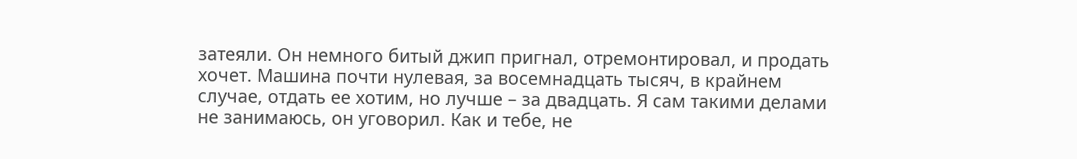затеяли. Он немного битый джип пригнал, отремонтировал, и продать хочет. Машина почти нулевая, за восемнадцать тысяч, в крайнем случае, отдать ее хотим, но лучше – за двадцать. Я сам такими делами не занимаюсь, он уговорил. Как и тебе, не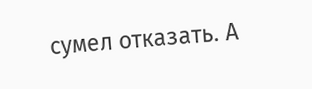сумел отказать. А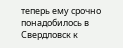теперь ему срочно понадобилось в Свердловск к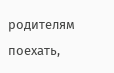родителям поехать,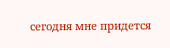сегодня мне придется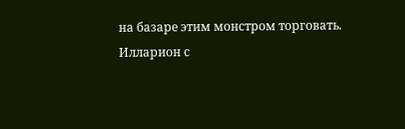на базаре этим монстром торговать.
Илларион с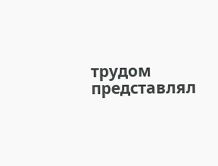трудом представлял